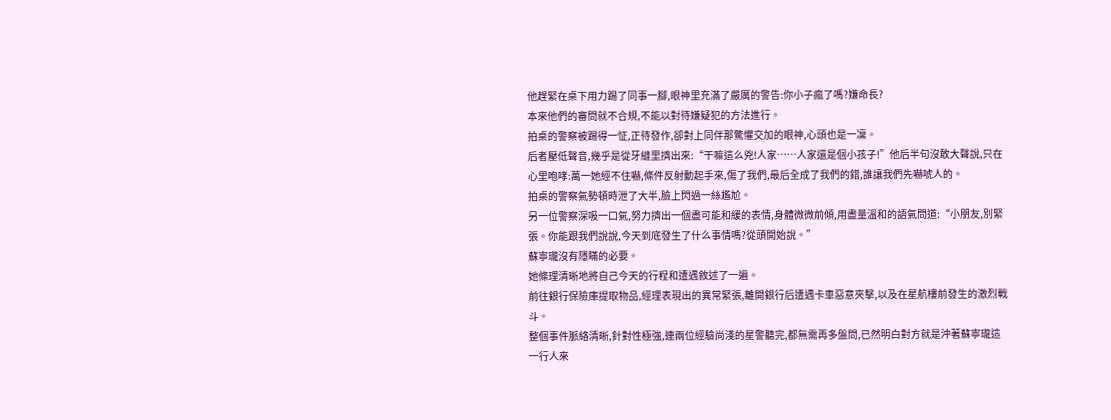他趕緊在桌下用力踢了同事一腳,眼神里充滿了嚴厲的警告:你小子瘋了嗎?嫌命長?
本來他們的審問就不合規,不能以對待嫌疑犯的方法進行。
拍桌的警察被踢得一怔,正待發作,卻對上同伴那驚懼交加的眼神,心頭也是一凜。
后者壓低聲音,幾乎是從牙縫里擠出來:“干嘛這么兇!人家……人家還是個小孩子!”他后半句沒敢大聲說,只在心里咆哮:萬一她經不住嚇,條件反射動起手來,傷了我們,最后全成了我們的錯,誰讓我們先嚇唬人的。
拍桌的警察氣勢頓時泄了大半,臉上閃過一絲尷尬。
另一位警察深吸一口氣,努力擠出一個盡可能和緩的表情,身體微微前傾,用盡量溫和的語氣問道:“小朋友,別緊張。你能跟我們說說,今天到底發生了什么事情嗎?從頭開始說。”
蘇寧瓏沒有隱瞞的必要。
她條理清晰地將自己今天的行程和遭遇敘述了一遍。
前往銀行保險庫提取物品,經理表現出的異常緊張,離開銀行后遭遇卡車惡意夾擊,以及在星航樓前發生的激烈戰斗。
整個事件脈絡清晰,針對性極強,連兩位經驗尚淺的星警聽完,都無需再多盤問,已然明白對方就是沖著蘇寧瓏這一行人來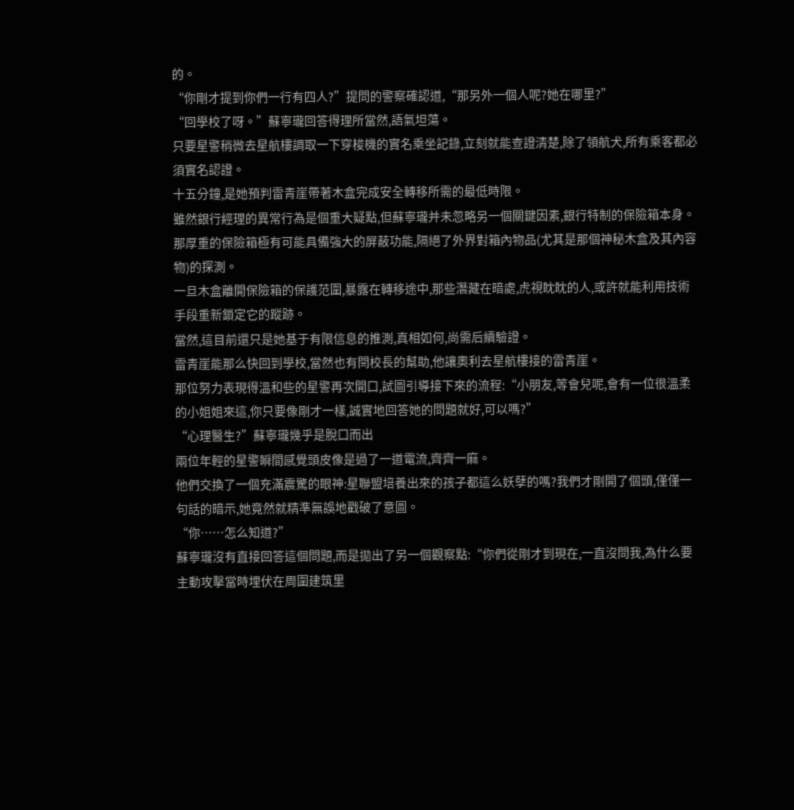的。
“你剛才提到你們一行有四人?”提問的警察確認道,“那另外一個人呢?她在哪里?”
“回學校了呀。”蘇寧瓏回答得理所當然,語氣坦蕩。
只要星警稍微去星航樓調取一下穿梭機的實名乘坐記錄,立刻就能查證清楚,除了領航犬,所有乘客都必須實名認證。
十五分鐘,是她預判雷青崖帶著木盒完成安全轉移所需的最低時限。
雖然銀行經理的異常行為是個重大疑點,但蘇寧瓏并未忽略另一個關鍵因素,銀行特制的保險箱本身。
那厚重的保險箱極有可能具備強大的屏蔽功能,隔絕了外界對箱內物品(尤其是那個神秘木盒及其內容物)的探測。
一旦木盒離開保險箱的保護范圍,暴露在轉移途中,那些潛藏在暗處,虎視眈眈的人,或許就能利用技術手段重新鎖定它的蹤跡。
當然,這目前還只是她基于有限信息的推測,真相如何,尚需后續驗證。
雷青崖能那么快回到學校,當然也有閆校長的幫助,他讓奧利去星航樓接的雷青崖。
那位努力表現得溫和些的星警再次開口,試圖引導接下來的流程:“小朋友,等會兒呢,會有一位很溫柔的小姐姐來這,你只要像剛才一樣,誠實地回答她的問題就好,可以嗎?”
“心理醫生?”蘇寧瓏幾乎是脫口而出
兩位年輕的星警瞬間感覺頭皮像是過了一道電流,齊齊一麻。
他們交換了一個充滿震驚的眼神:星聯盟培養出來的孩子都這么妖孽的嗎?我們才剛開了個頭,僅僅一句話的暗示,她竟然就精準無誤地戳破了意圖。
“你……怎么知道?”
蘇寧瓏沒有直接回答這個問題,而是拋出了另一個觀察點:“你們從剛才到現在,一直沒問我,為什么要主動攻擊當時埋伏在周圍建筑里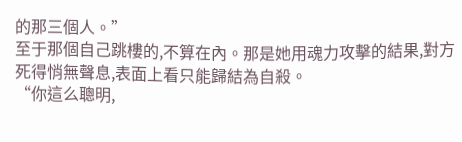的那三個人。”
至于那個自己跳樓的,不算在內。那是她用魂力攻擊的結果,對方死得悄無聲息,表面上看只能歸結為自殺。
“你這么聰明,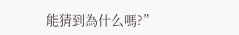能猜到為什么嗎?”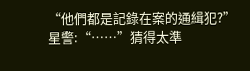“他們都是記錄在案的通緝犯?”
星警:“……”猜得太準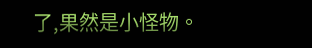了,果然是小怪物。